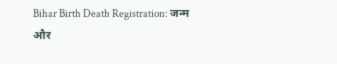Bihar Birth Death Registration: जन्म और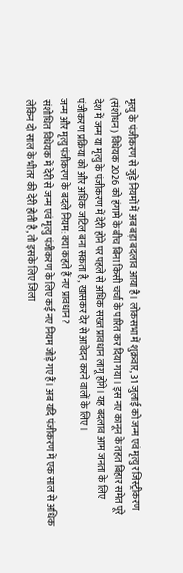मृत्यु के पंजीकरण से जुड़े नियमों में अब बड़ा बदलाव आया है। लोकसभा में शुक्रवार, 31 जुलाई को जन्म एवं मृत्यु रजिस्ट्रीकरण (संशोधन) विधेयक 2026 को हंगामे के बीच बिना किसी चर्चा के पारित कर दिया गया। इस नए कानून के तहत बिहार समेत पूरे देश में जन्म या मृत्यु के पंजीकरण में देरी होने पर पहले से अधिक सख्त प्रावधान लागू होंगे। यह बदलाव आम जनता के लिए पंजीकरण प्रक्रिया को और अधिक जटिल बना सकता है, खासकर देर से आवेदन करने वालों के लिए।
जन्म और मृत्यु पंजीकरण के बदले नियम: क्या कहते हैं नए प्रावधान?
संशोधित विधेयक में देरी से जन्म एवं मृत्यु पंजीकरण के लिए कई नए नियम जोड़े गए हैं। अब यदि पंजीकरण में एक साल से अधिक लेकिन दो साल के भीतर की देरी होती है, तो इसके लिए जिला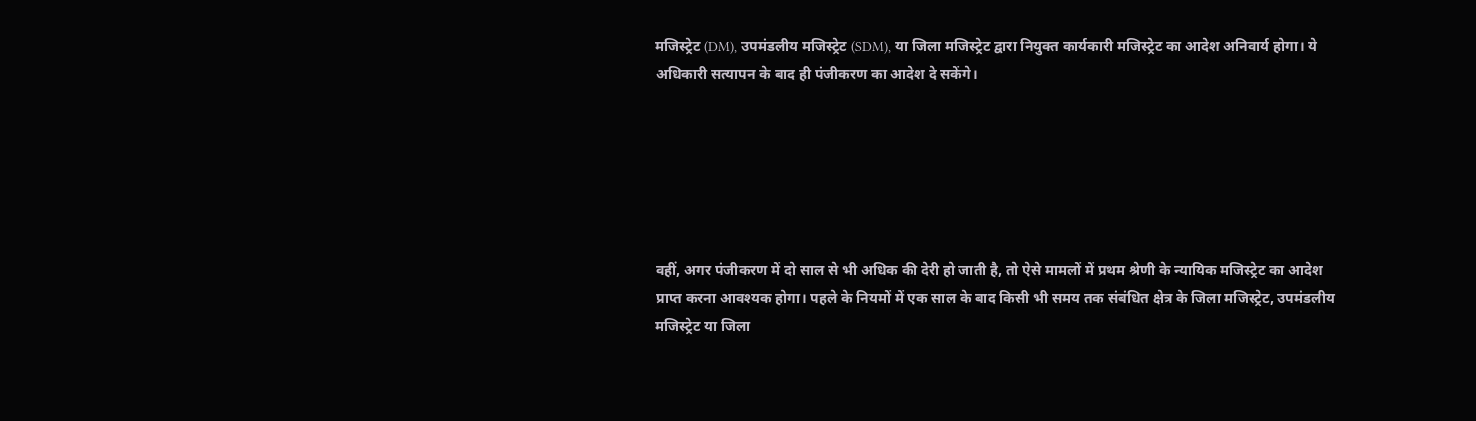मजिस्ट्रेट (DM), उपमंडलीय मजिस्ट्रेट (SDM), या जिला मजिस्ट्रेट द्वारा नियुक्त कार्यकारी मजिस्ट्रेट का आदेश अनिवार्य होगा। ये अधिकारी सत्यापन के बाद ही पंजीकरण का आदेश दे सकेंगे।






वहीं, अगर पंजीकरण में दो साल से भी अधिक की देरी हो जाती है, तो ऐसे मामलों में प्रथम श्रेणी के न्यायिक मजिस्ट्रेट का आदेश प्राप्त करना आवश्यक होगा। पहले के नियमों में एक साल के बाद किसी भी समय तक संबंधित क्षेत्र के जिला मजिस्ट्रेट, उपमंडलीय मजिस्ट्रेट या जिला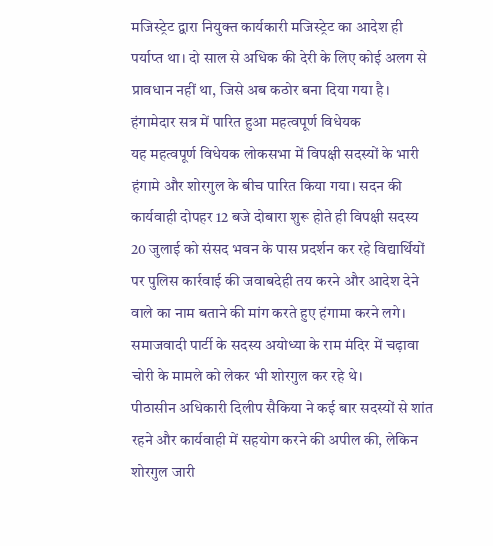मजिस्ट्रेट द्वारा नियुक्त कार्यकारी मजिस्ट्रेट का आदेश ही पर्याप्त था। दो साल से अधिक की देरी के लिए कोई अलग से प्रावधान नहीं था, जिसे अब कठोर बना दिया गया है।
हंगामेदार सत्र में पारित हुआ महत्वपूर्ण विधेयक
यह महत्वपूर्ण विधेयक लोकसभा में विपक्षी सदस्यों के भारी हंगामे और शोरगुल के बीच पारित किया गया। सदन की कार्यवाही दोपहर 12 बजे दोबारा शुरू होते ही विपक्षी सदस्य 20 जुलाई को संसद भवन के पास प्रदर्शन कर रहे विद्यार्थियों पर पुलिस कार्रवाई की जवाबदेही तय करने और आदेश देने वाले का नाम बताने की मांग करते हुए हंगामा करने लगे। समाजवादी पार्टी के सदस्य अयोध्या के राम मंदिर में चढ़ावा चोरी के मामले को लेकर भी शोरगुल कर रहे थे।
पीठासीन अधिकारी दिलीप सैकिया ने कई बार सदस्यों से शांत रहने और कार्यवाही में सहयोग करने की अपील की, लेकिन शोरगुल जारी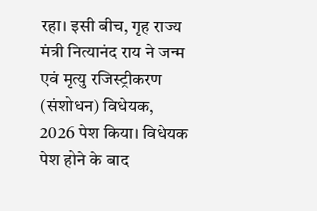रहा। इसी बीच, गृह राज्य मंत्री नित्यानंद राय ने जन्म एवं मृत्यु रजिस्ट्रीकरण (संशोधन) विधेयक, 2026 पेश किया। विधेयक पेश होने के बाद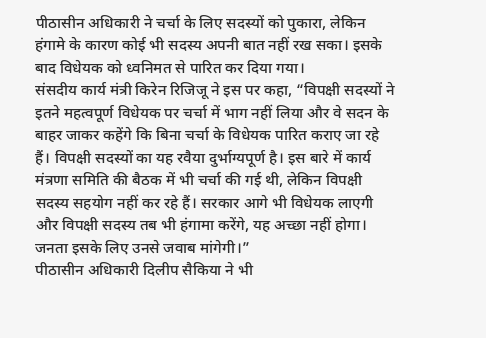पीठासीन अधिकारी ने चर्चा के लिए सदस्यों को पुकारा, लेकिन हंगामे के कारण कोई भी सदस्य अपनी बात नहीं रख सका। इसके बाद विधेयक को ध्वनिमत से पारित कर दिया गया।
संसदीय कार्य मंत्री किरेन रिजिजू ने इस पर कहा, “विपक्षी सदस्यों ने इतने महत्वपूर्ण विधेयक पर चर्चा में भाग नहीं लिया और वे सदन के बाहर जाकर कहेंगे कि बिना चर्चा के विधेयक पारित कराए जा रहे हैं। विपक्षी सदस्यों का यह रवैया दुर्भाग्यपूर्ण है। इस बारे में कार्य मंत्रणा समिति की बैठक में भी चर्चा की गई थी, लेकिन विपक्षी सदस्य सहयोग नहीं कर रहे हैं। सरकार आगे भी विधेयक लाएगी और विपक्षी सदस्य तब भी हंगामा करेंगे, यह अच्छा नहीं होगा। जनता इसके लिए उनसे जवाब मांगेगी।”
पीठासीन अधिकारी दिलीप सैकिया ने भी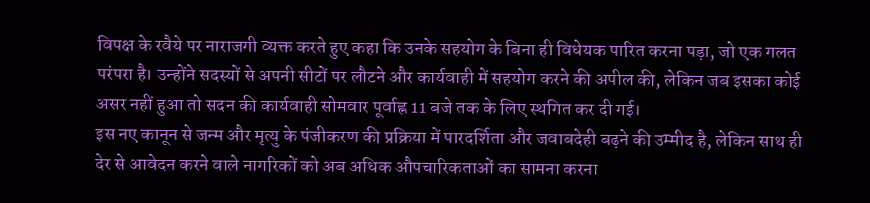विपक्ष के रवैये पर नाराजगी व्यक्त करते हुए कहा कि उनके सहयोग के बिना ही विधेयक पारित करना पड़ा, जो एक गलत परंपरा है। उन्होंने सदस्यों से अपनी सीटों पर लौटने और कार्यवाही में सहयोग करने की अपील की, लेकिन जब इसका कोई असर नहीं हुआ तो सदन की कार्यवाही सोमवार पूर्वाह्न 11 बजे तक के लिए स्थगित कर दी गई।
इस नए कानून से जन्म और मृत्यु के पंजीकरण की प्रक्रिया में पारदर्शिता और जवाबदेही बढ़ने की उम्मीद है, लेकिन साथ ही देर से आवेदन करने वाले नागरिकों को अब अधिक औपचारिकताओं का सामना करना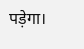पड़ेगा।